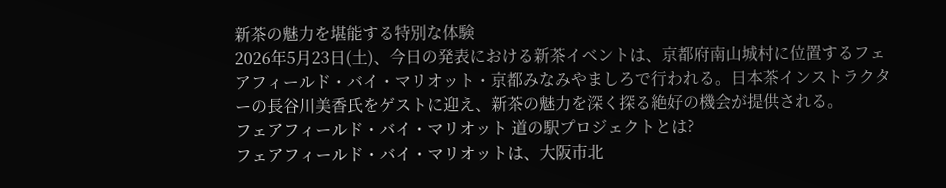新茶の魅力を堪能する特別な体験
2026年5月23日(土)、今日の発表における新茶イベントは、京都府南山城村に位置するフェアフィールド・バイ・マリオット・京都みなみやましろで行われる。日本茶インストラクターの長谷川美香氏をゲストに迎え、新茶の魅力を深く探る絶好の機会が提供される。
フェアフィールド・バイ・マリオット 道の駅プロジェクトとは?
フェアフィールド・バイ・マリオットは、大阪市北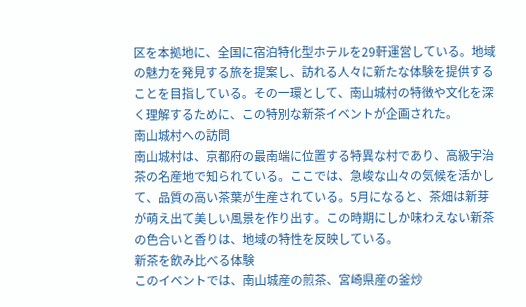区を本拠地に、全国に宿泊特化型ホテルを29軒運営している。地域の魅力を発見する旅を提案し、訪れる人々に新たな体験を提供することを目指している。その一環として、南山城村の特徴や文化を深く理解するために、この特別な新茶イベントが企画された。
南山城村への訪問
南山城村は、京都府の最南端に位置する特異な村であり、高級宇治茶の名産地で知られている。ここでは、急峻な山々の気候を活かして、品質の高い茶葉が生産されている。5月になると、茶畑は新芽が萌え出て美しい風景を作り出す。この時期にしか味わえない新茶の色合いと香りは、地域の特性を反映している。
新茶を飲み比べる体験
このイベントでは、南山城産の煎茶、宮崎県産の釜炒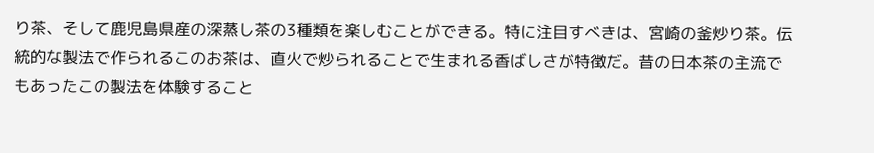り茶、そして鹿児島県産の深蒸し茶の3種類を楽しむことができる。特に注目すべきは、宮崎の釜炒り茶。伝統的な製法で作られるこのお茶は、直火で炒られることで生まれる香ばしさが特徴だ。昔の日本茶の主流でもあったこの製法を体験すること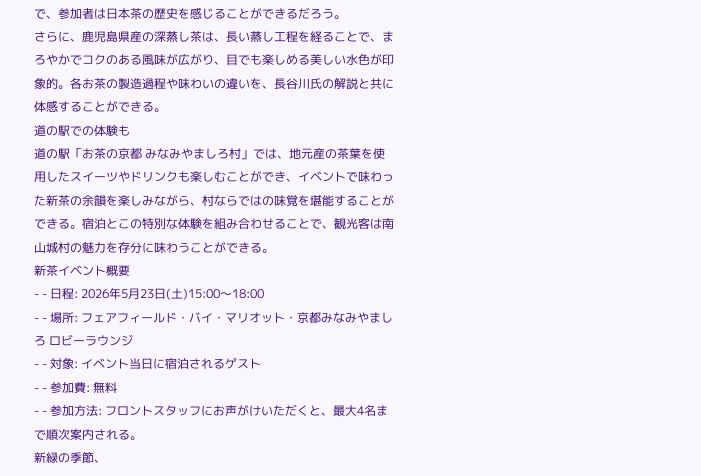で、参加者は日本茶の歴史を感じることができるだろう。
さらに、鹿児島県産の深蒸し茶は、長い蒸し工程を経ることで、まろやかでコクのある風味が広がり、目でも楽しめる美しい水色が印象的。各お茶の製造過程や味わいの違いを、長谷川氏の解説と共に体感することができる。
道の駅での体験も
道の駅「お茶の京都 みなみやましろ村」では、地元産の茶葉を使用したスイーツやドリンクも楽しむことができ、イベントで味わった新茶の余韻を楽しみながら、村ならではの味覚を堪能することができる。宿泊とこの特別な体験を組み合わせることで、観光客は南山城村の魅力を存分に味わうことができる。
新茶イベント概要
- - 日程: 2026年5月23日(土)15:00〜18:00
- - 場所: フェアフィールド・バイ・マリオット・京都みなみやましろ ロビーラウンジ
- - 対象: イベント当日に宿泊されるゲスト
- - 参加費: 無料
- - 参加方法: フロントスタッフにお声がけいただくと、最大4名まで順次案内される。
新緑の季節、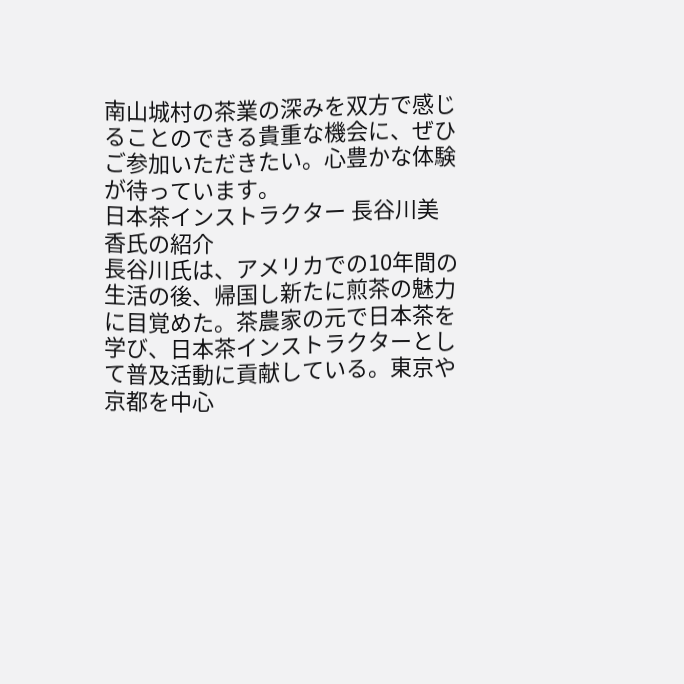南山城村の茶業の深みを双方で感じることのできる貴重な機会に、ぜひご参加いただきたい。心豊かな体験が待っています。
日本茶インストラクター 長谷川美香氏の紹介
長谷川氏は、アメリカでの10年間の生活の後、帰国し新たに煎茶の魅力に目覚めた。茶農家の元で日本茶を学び、日本茶インストラクターとして普及活動に貢献している。東京や京都を中心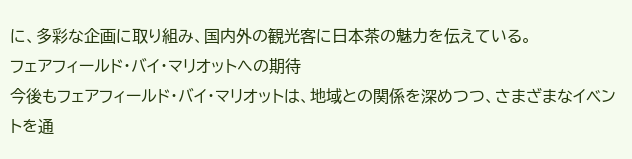に、多彩な企画に取り組み、国内外の観光客に日本茶の魅力を伝えている。
フェアフィールド・バイ・マリオットへの期待
今後もフェアフィールド・バイ・マリオットは、地域との関係を深めつつ、さまざまなイベントを通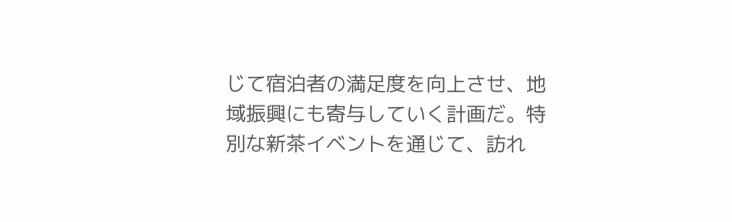じて宿泊者の満足度を向上させ、地域振興にも寄与していく計画だ。特別な新茶イベントを通じて、訪れ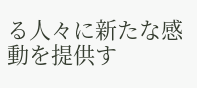る人々に新たな感動を提供す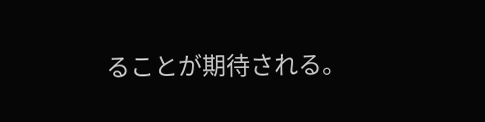ることが期待される。